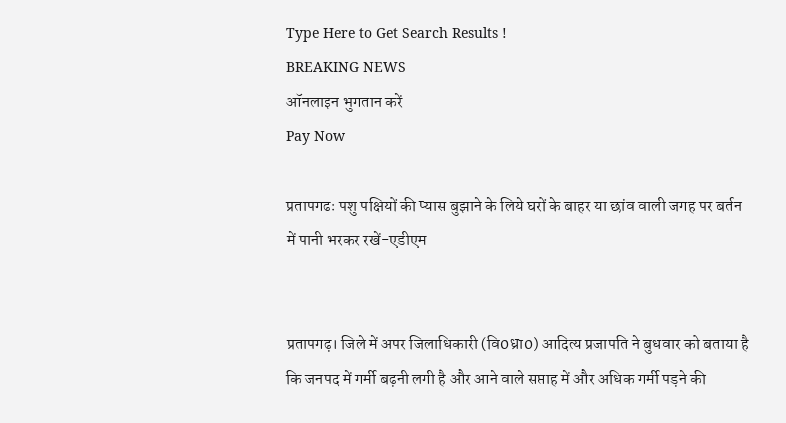Type Here to Get Search Results !
BREAKING NEWS
ऑनलाइन भुगतान करें
Pay Now

प्रतापगढः पशु पक्षियों की प्यास बुझाने के लिये घरों के बाहर या छांव वाली जगह पर बर्तन में पानी भरकर रखें-एडीएम


प्रतापगढ़। जिले में अपर जिलाधिकारी (वि0ध्रा0) आदित्य प्रजापति ने बुधवार को बताया है कि जनपद में गर्मी बढ़नी लगी है और आने वाले सप्ताह में और अधिक गर्मी पड़ने की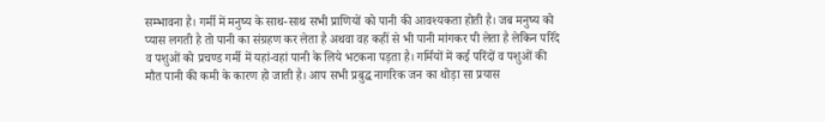सम्भावना है। गर्मी में मनुष्य के साथ-साथ सभी प्राणियों को पानी की आवश्यकता होती है। जब मनुष्य को प्यास लगती है तो पानी का संग्रहण कर लेता है अथवा वह कहीं से भी पानी मांगकर पी लेता है लेकिन परिंदे व पशुओं को प्रचण्ड गर्मी में यहां-वहां पानी के लिये भटकना पड़ता है। गर्मियों में कई परिंदों व पशुओं की मौत पानी की कमी के कारण हो जाती है। आप सभी प्रबुद्ध नागरिक जन का थोड़ा सा प्रयास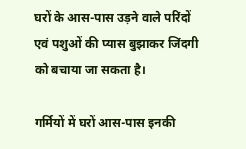घरों के आस-पास उड़ने वाले परिंदों एवं पशुओं की प्यास बुझाकर जिंदगी को बचाया जा सकता है।

गर्मियों में घरों आस-पास इनकी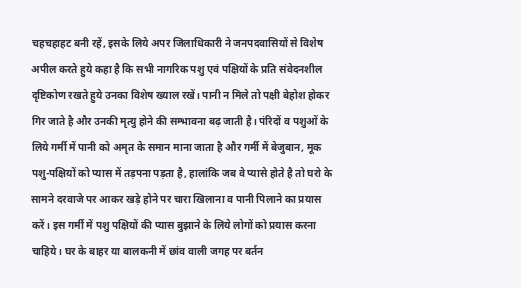चहचहाहट बनी रहें, इसके लिये अपर जिलाधिकारी ने जनपदवासियों से विशेष अपील करते हुये कहा है कि सभी नागरिक पशु एवं पक्षियों के प्रति संवेदनशील दृष्टिकोण रखते हुये उनका विशेष ख्याल रखें। पानी न मिले तो पक्षी बेहोश होकर गिर जाते है और उनकी मृत्यु होने की सम्भावना बढ़ जाती है। पंरिदों व पशुओं के लिये गर्मी में पानी को अमृत के समान माना जाता है और गर्मी में बेजुबान, मूक पशु-पक्षियों को प्यास में तड़पना पड़ता है, हालांकि जब वे प्यासे होते है तो घरो के सामने दरवाजे पर आकर खड़े होने पर चारा खिलाना व पानी पिलाने का प्रयास करें। इस गर्मी में पशु पक्षियों की प्यास बुझाने के लिये लोगों को प्रयास करना चाहिये। घर के बाहर या बालकनी में छांव वाली जगह पर बर्तन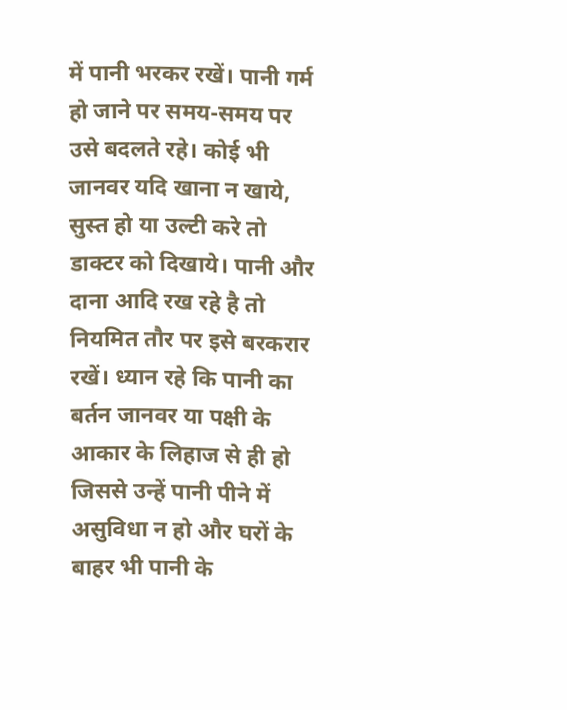में पानी भरकर रखें। पानी गर्म हो जाने पर समय-समय पर उसे बदलते रहे। कोई भी जानवर यदि खाना न खाये, सुस्त हो या उल्टी करे तो डाक्टर को दिखाये। पानी और दाना आदि रख रहे है तो नियमित तौर पर इसे बरकरार रखें। ध्यान रहे कि पानी का बर्तन जानवर या पक्षी के आकार के लिहाज से ही हो जिससे उन्हें पानी पीने में असुविधा न हो और घरों के बाहर भी पानी के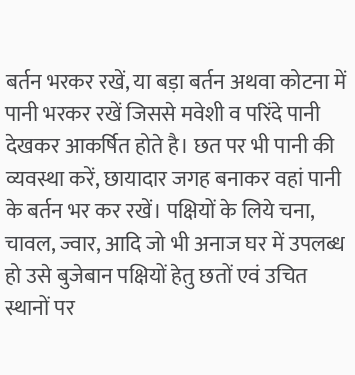बर्तन भरकर रखें, या बड़ा बर्तन अथवा कोटना में पानी भरकर रखें जिससे मवेशी व परिंदे पानी देखकर आकर्षित होते है। छत पर भी पानी की व्यवस्था करें, छायादार जगह बनाकर वहां पानी के बर्तन भर कर रखें। पक्षियों के लिये चना, चावल, ज्वार, आदि जो भी अनाज घर में उपलब्ध हो उसे बुजेबान पक्षियों हेतु छतों एवं उचित स्थानों पर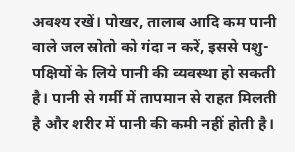अवश्य रखें। पोखर, तालाब आदि कम पानी वाले जल स्रोतो को गंदा न करें, इससे पशु-पक्षियों के लिये पानी की व्यवस्था हो सकती है। पानी से गर्मी में तापमान से राहत मिलती है और शरीर में पानी की कमी नहीं होती है।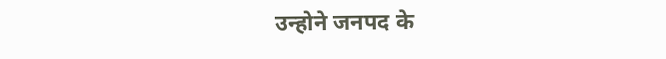उन्होने जनपद के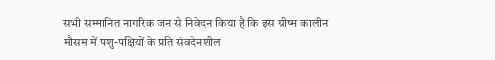सभी सम्मानित नागरिक जन से निवेदन किया है कि इस ग्रीष्म कालीन मौसम में पशु-पक्षियों के प्रति संवदेनशील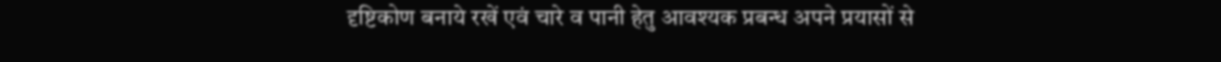दृष्टिकोण बनाये रखें एवं चारे व पानी हेतु आवश्यक प्रबन्ध अपने प्रयासों से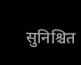सुनिश्चित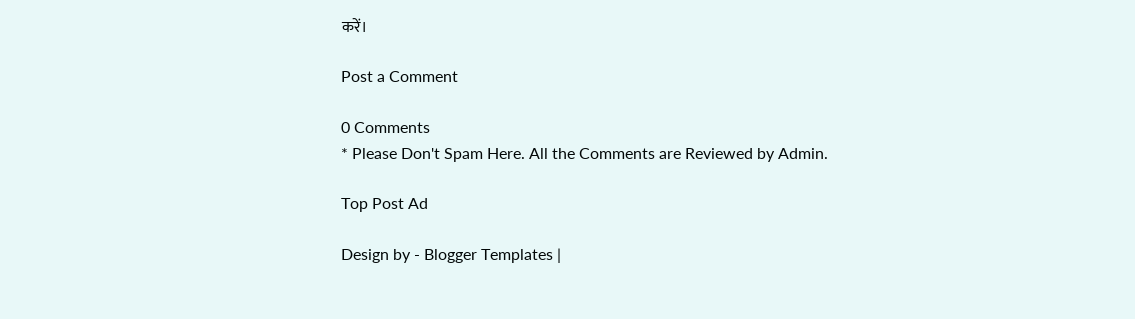करें।

Post a Comment

0 Comments
* Please Don't Spam Here. All the Comments are Reviewed by Admin.

Top Post Ad

Design by - Blogger Templates |